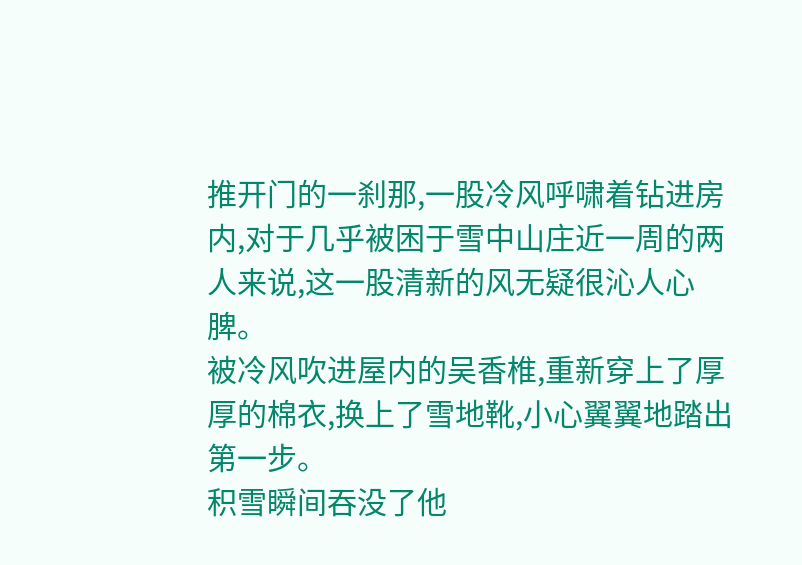推开门的一刹那,一股冷风呼啸着钻进房内,对于几乎被困于雪中山庄近一周的两人来说,这一股清新的风无疑很沁人心脾。
被冷风吹进屋内的吴香椎,重新穿上了厚厚的棉衣,换上了雪地靴,小心翼翼地踏出第一步。
积雪瞬间吞没了他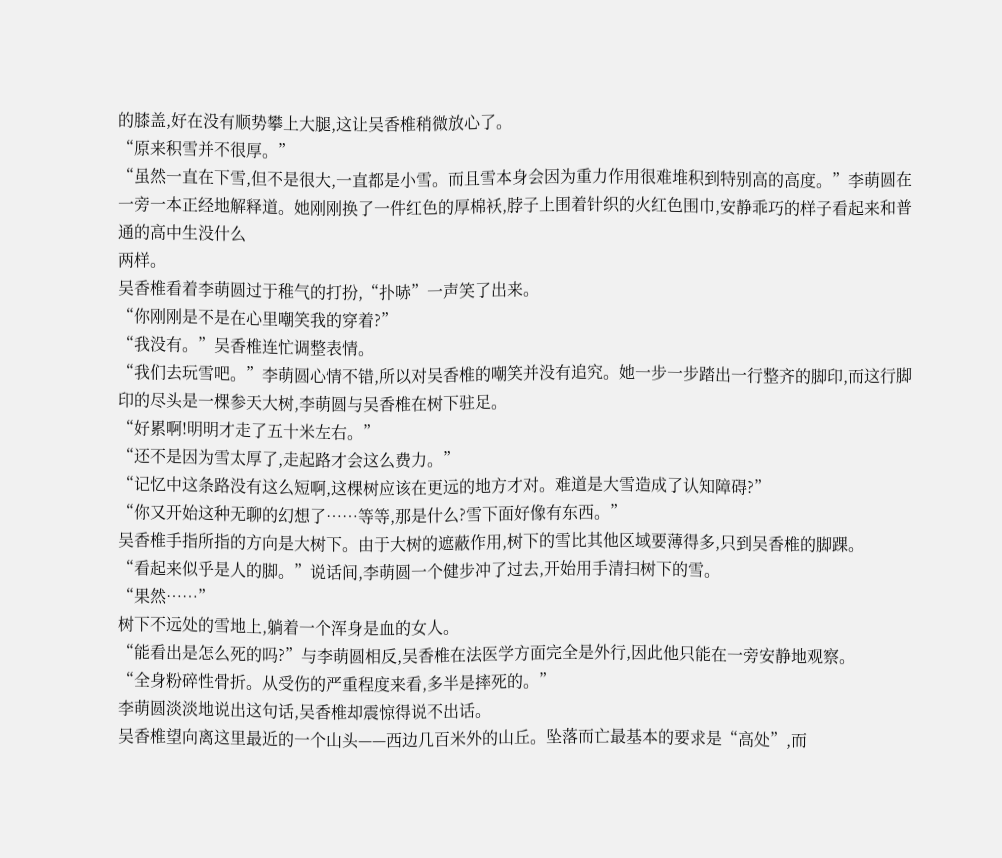的膝盖,好在没有顺势攀上大腿,这让吴香椎稍微放心了。
“原来积雪并不很厚。”
“虽然一直在下雪,但不是很大,一直都是小雪。而且雪本身会因为重力作用很难堆积到特别高的高度。”李萌圆在一旁一本正经地解释道。她刚刚换了一件红色的厚棉袄,脖子上围着针织的火红色围巾,安静乖巧的样子看起来和普通的高中生没什么
两样。
吴香椎看着李萌圆过于稚气的打扮,“扑哧”一声笑了出来。
“你刚刚是不是在心里嘲笑我的穿着?”
“我没有。”吴香椎连忙调整表情。
“我们去玩雪吧。”李萌圆心情不错,所以对吴香椎的嘲笑并没有追究。她一步一步踏出一行整齐的脚印,而这行脚印的尽头是一棵参天大树,李萌圆与吴香椎在树下驻足。
“好累啊!明明才走了五十米左右。”
“还不是因为雪太厚了,走起路才会这么费力。”
“记忆中这条路没有这么短啊,这棵树应该在更远的地方才对。难道是大雪造成了认知障碍?”
“你又开始这种无聊的幻想了……等等,那是什么?雪下面好像有东西。”
吴香椎手指所指的方向是大树下。由于大树的遮蔽作用,树下的雪比其他区域要薄得多,只到吴香椎的脚踝。
“看起来似乎是人的脚。”说话间,李萌圆一个健步冲了过去,开始用手清扫树下的雪。
“果然……”
树下不远处的雪地上,躺着一个浑身是血的女人。
“能看出是怎么死的吗?”与李萌圆相反,吴香椎在法医学方面完全是外行,因此他只能在一旁安静地观察。
“全身粉碎性骨折。从受伤的严重程度来看,多半是摔死的。”
李萌圆淡淡地说出这句话,吴香椎却震惊得说不出话。
吴香椎望向离这里最近的一个山头——西边几百米外的山丘。坠落而亡最基本的要求是“高处”,而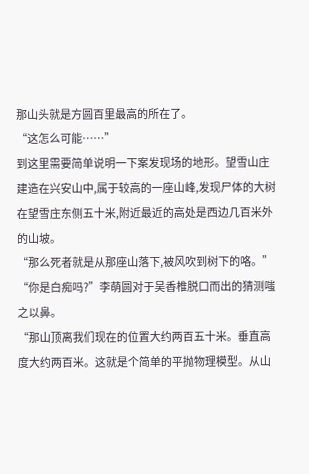那山头就是方圆百里最高的所在了。
“这怎么可能……”
到这里需要简单说明一下案发现场的地形。望雪山庄建造在兴安山中,属于较高的一座山峰,发现尸体的大树在望雪庄东侧五十米,附近最近的高处是西边几百米外的山坡。
“那么死者就是从那座山落下,被风吹到树下的咯。”
“你是白痴吗?”李萌圆对于吴香椎脱口而出的猜测嗤之以鼻。
“那山顶离我们现在的位置大约两百五十米。垂直高度大约两百米。这就是个简单的平抛物理模型。从山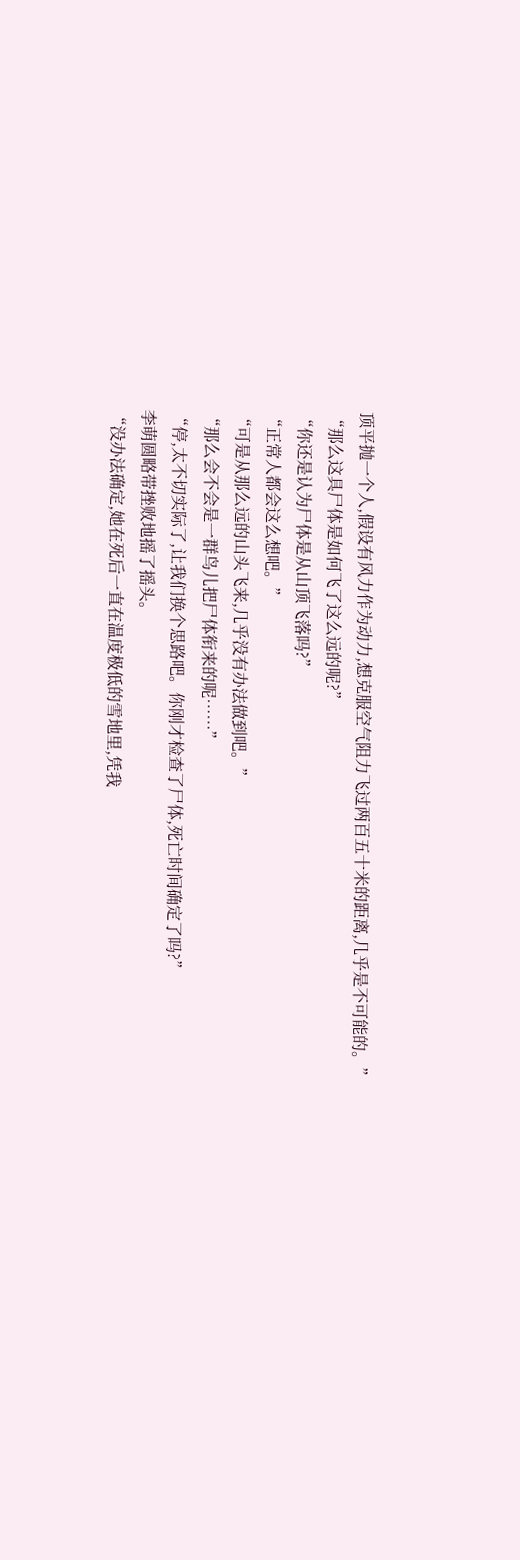顶平抛一个人,假设有风力作为动力,想克服空气阻力飞过两百五十米的距离,几乎是不可能的。”
“那么这具尸体是如何飞了这么远的呢?”
“你还是认为尸体是从山顶飞落吗?”
“正常人都会这么想吧。”
“可是从那么远的山头飞来,几乎没有办法做到吧。”
“那么会不会是一群鸟儿把尸体衔来的呢……”
“停,太不切实际了,让我们换个思路吧。你刚才检查了尸体,死亡时间确定了吗?”
李萌圆略带挫败地摇了摇头。
“没办法确定,她在死后一直在温度极低的雪地里,凭我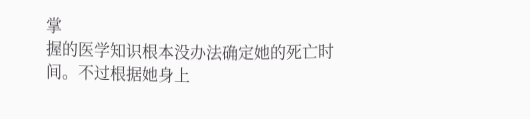掌
握的医学知识根本没办法确定她的死亡时间。不过根据她身上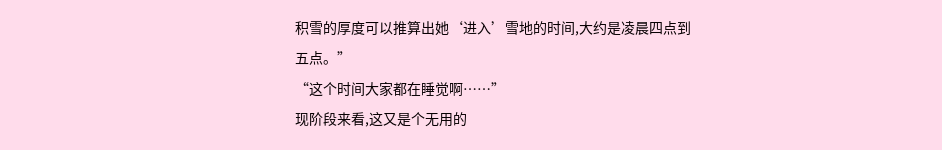积雪的厚度可以推算出她‘进入’雪地的时间,大约是凌晨四点到五点。”
“这个时间大家都在睡觉啊……”
现阶段来看,这又是个无用的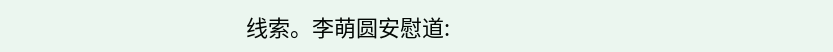线索。李萌圆安慰道: